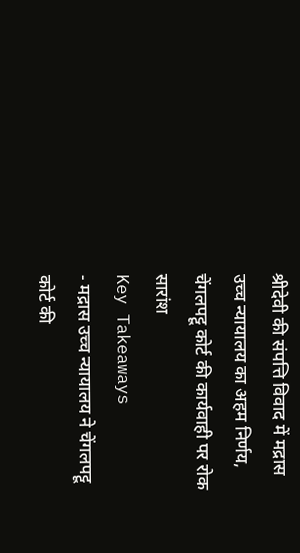श्रीदेवी की संपत्ति विवाद में मद्रास उच्च न्यायालय का अहम निर्णय, चेंगलपट्टू कोर्ट की कार्यवाही पर रोक
सारांश
Key Takeaways
- मद्रास उच्च न्यायालय ने चेंगलपट्टू कोर्ट की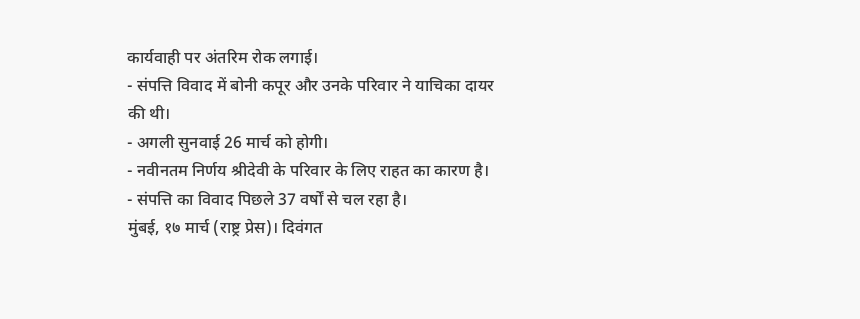कार्यवाही पर अंतरिम रोक लगाई।
- संपत्ति विवाद में बोनी कपूर और उनके परिवार ने याचिका दायर की थी।
- अगली सुनवाई 26 मार्च को होगी।
- नवीनतम निर्णय श्रीदेवी के परिवार के लिए राहत का कारण है।
- संपत्ति का विवाद पिछले 37 वर्षों से चल रहा है।
मुंबई, १७ मार्च (राष्ट्र प्रेस)। दिवंगत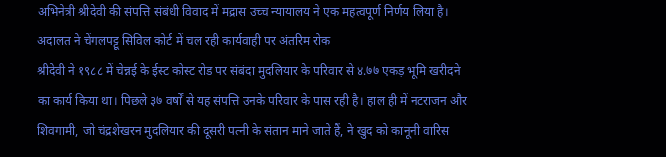अभिनेत्री श्रीदेवी की संपत्ति संबंधी विवाद में मद्रास उच्च न्यायालय ने एक महत्वपूर्ण निर्णय लिया है। अदालत ने चेंगलपट्टू सिविल कोर्ट में चल रही कार्यवाही पर अंतरिम रोक
श्रीदेवी ने १९८८ में चेन्नई के ईस्ट कोस्ट रोड पर संबंदा मुदलियार के परिवार से ४.७७ एकड़ भूमि खरीदने का कार्य किया था। पिछले ३७ वर्षों से यह संपत्ति उनके परिवार के पास रही है। हाल ही में नटराजन और शिवगामी, जो चंद्रशेखरन मुदलियार की दूसरी पत्नी के संतान माने जाते हैं, ने खुद को कानूनी वारिस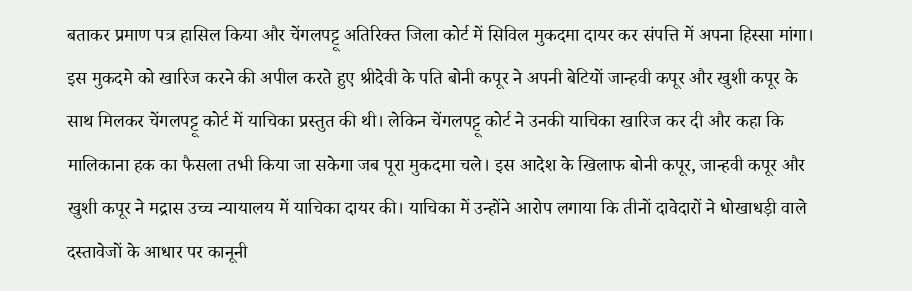बताकर प्रमाण पत्र हासिल किया और चेंगलपट्टू अतिरिक्त जिला कोर्ट में सिविल मुकदमा दायर कर संपत्ति में अपना हिस्सा मांगा।
इस मुकदमे को खारिज करने की अपील करते हुए श्रीदेवी के पति बोनी कपूर ने अपनी बेटियों जान्हवी कपूर और खुशी कपूर के साथ मिलकर चेंगलपट्टू कोर्ट में याचिका प्रस्तुत की थी। लेकिन चेंगलपट्टू कोर्ट ने उनकी याचिका खारिज कर दी और कहा कि मालिकाना हक का फैसला तभी किया जा सकेगा जब पूरा मुकदमा चले। इस आदेश के खिलाफ बोनी कपूर, जान्हवी कपूर और खुशी कपूर ने मद्रास उच्च न्यायालय में याचिका दायर की। याचिका में उन्होंने आरोप लगाया कि तीनों दावेदारों ने धोखाधड़ी वाले दस्तावेजों के आधार पर कानूनी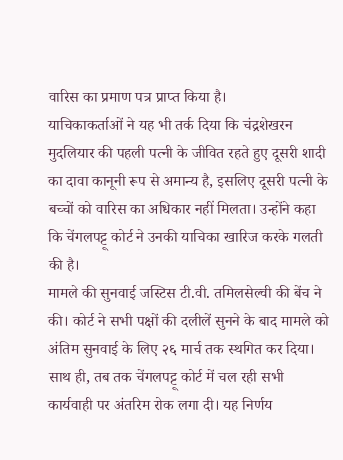वारिस का प्रमाण पत्र प्राप्त किया है।
याचिकाकर्ताओं ने यह भी तर्क दिया कि चंद्रशेखरन मुदलियार की पहली पत्नी के जीवित रहते हुए दूसरी शादी का दावा कानूनी रूप से अमान्य है, इसलिए दूसरी पत्नी के बच्चों को वारिस का अधिकार नहीं मिलता। उन्होंने कहा कि चेंगलपट्टू कोर्ट ने उनकी याचिका खारिज करके गलती की है।
मामले की सुनवाई जस्टिस टी.वी. तमिलसेल्वी की बेंच ने की। कोर्ट ने सभी पक्षों की दलीलें सुनने के बाद मामले को अंतिम सुनवाई के लिए २६ मार्च तक स्थगित कर दिया। साथ ही, तब तक चेंगलपट्टू कोर्ट में चल रही सभी कार्यवाही पर अंतरिम रोक लगा दी। यह निर्णय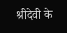श्रीदेवी के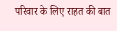परिवार के लिए राहत की बात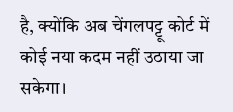है, क्योंकि अब चेंगलपट्टू कोर्ट में कोई नया कदम नहीं उठाया जा सकेगा।